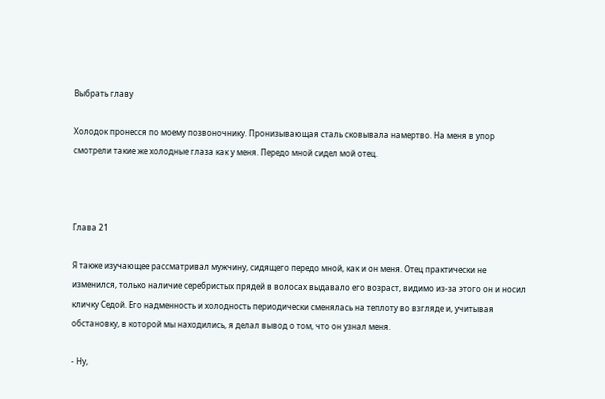Выбрать главу

Холодок пронесся по моему позвоночнику. Пронизывающая сталь сковывала намертво. На меня в упор смотрели такие же холодные глаза как у меня. Передо мной сидел мой отец.



Глава 21

Я также изучающее рассматривал мужчину, сидящего передо мной, как и он меня. Отец практически не изменился, только наличие серебристых прядей в волосах выдавало его возраст, видимо из-за этого он и носил кличку Седой. Его надменность и холодность периодически сменялась на теплоту во взгляде и, учитывая обстановку, в которой мы находились, я делал вывод о том, что он узнал меня.

- Ну,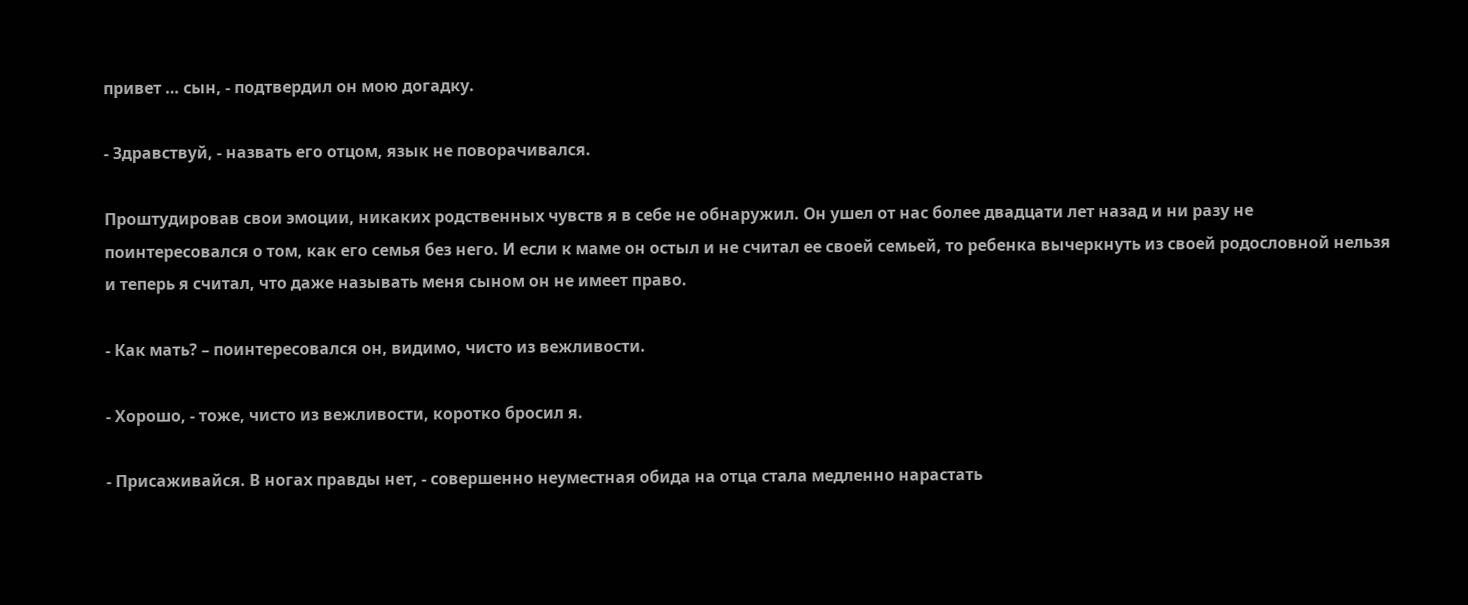привет … сын, - подтвердил он мою догадку.

- Здравствуй, - назвать его отцом, язык не поворачивался.

Проштудировав свои эмоции, никаких родственных чувств я в себе не обнаружил. Он ушел от нас более двадцати лет назад и ни разу не поинтересовался о том, как его семья без него. И если к маме он остыл и не считал ее своей семьей, то ребенка вычеркнуть из своей родословной нельзя и теперь я считал, что даже называть меня сыном он не имеет право.

- Как мать? – поинтересовался он, видимо, чисто из вежливости.

- Хорошо, - тоже, чисто из вежливости, коротко бросил я.

- Присаживайся. В ногах правды нет, - совершенно неуместная обида на отца стала медленно нарастать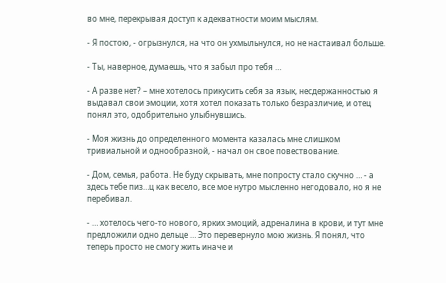во мне, перекрывая доступ к адекватности моим мыслям.

- Я постою, - огрызнулся, на что он ухмыльнулся, но не настаивал больше.

- Ты, наверное, думаешь, что я забыл про тебя …

- А разве нет? – мне хотелось прикусить себя за язык, несдержанностью я выдавал свои эмоции, хотя хотел показать только безразличие, и отец понял это, одобрительно улыбнувшись.

- Моя жизнь до определенного момента казалась мне слишком тривиальной и однообразной, - начал он свое повествование.

- Дом, семья, работа. Не буду скрывать, мне попросту стало скучно … - а здесь тебе пиз…ц как весело, все мое нутро мысленно негодовало, но я не перебивал.

- … хотелось чего-то нового, ярких эмоций, адреналина в крови, и тут мне предложили одно дельце … Это перевернуло мою жизнь. Я понял, что теперь просто не смогу жить иначе и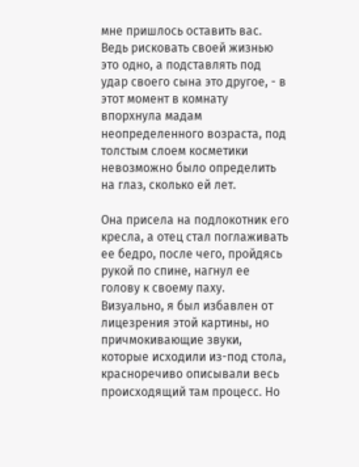мне пришлось оставить вас. Ведь рисковать своей жизнью это одно, а подставлять под удар своего сына это другое, - в этот момент в комнату впорхнула мадам неопределенного возраста, под толстым слоем косметики невозможно было определить на глаз, сколько ей лет.

Она присела на подлокотник его кресла, а отец стал поглаживать ее бедро, после чего, пройдясь рукой по спине, нагнул ее голову к своему паху. Визуально, я был избавлен от лицезрения этой картины, но причмокивающие звуки, которые исходили из-под стола, красноречиво описывали весь происходящий там процесс. Но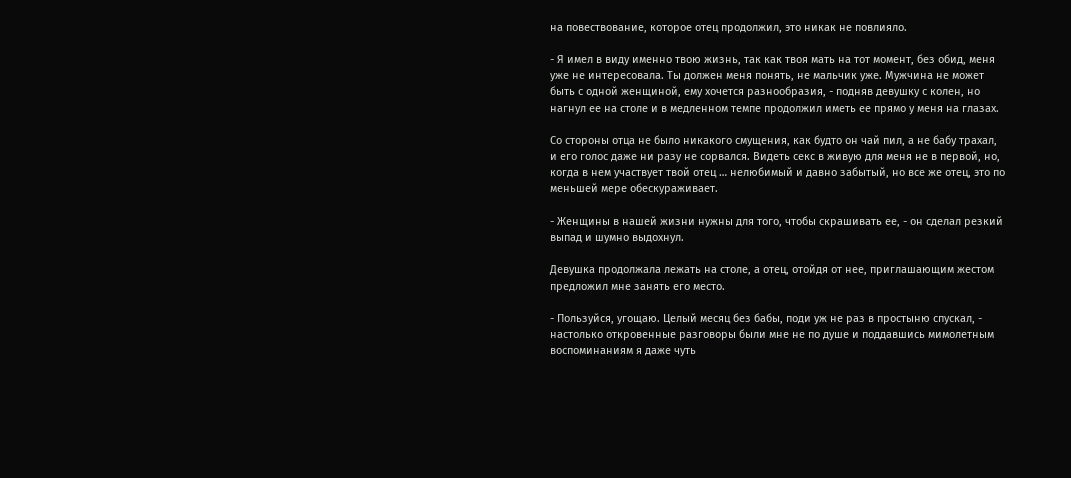на повествование, которое отец продолжил, это никак не повлияло.

- Я имел в виду именно твою жизнь, так как твоя мать на тот момент, без обид, меня уже не интересовала. Ты должен меня понять, не мальчик уже. Мужчина не может быть с одной женщиной, ему хочется разнообразия, - подняв девушку с колен, но нагнул ее на столе и в медленном темпе продолжил иметь ее прямо у меня на глазах.

Со стороны отца не было никакого смущения, как будто он чай пил, а не бабу трахал, и его голос даже ни разу не сорвался. Видеть секс в живую для меня не в первой, но, когда в нем участвует твой отец … нелюбимый и давно забытый, но все же отец, это по меньшей мере обескураживает.

- Женщины в нашей жизни нужны для того, чтобы скрашивать ее, - он сделал резкий выпад и шумно выдохнул.

Девушка продолжала лежать на столе, а отец, отойдя от нее, приглашающим жестом предложил мне занять его место.

- Пользуйся, угощаю. Целый месяц без бабы, поди уж не раз в простыню спускал, - настолько откровенные разговоры были мне не по душе и поддавшись мимолетным воспоминаниям я даже чуть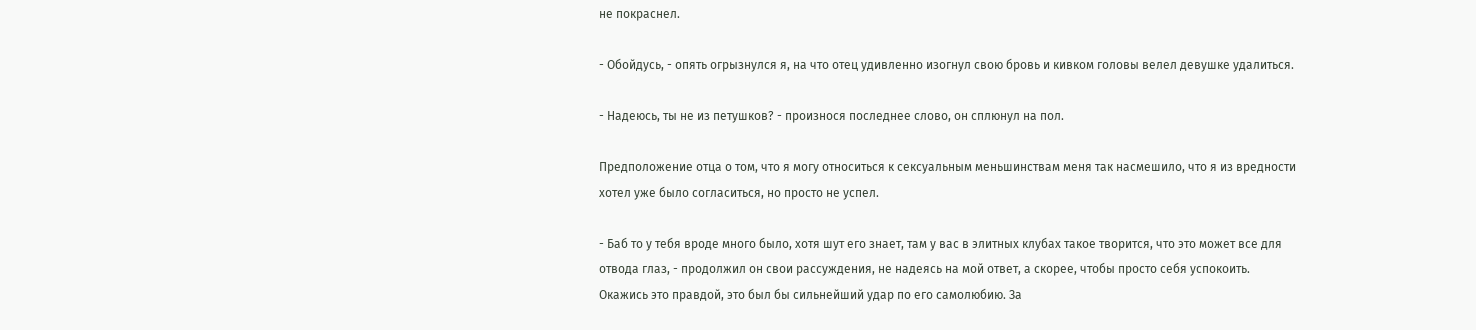не покраснел.

- Обойдусь, - опять огрызнулся я, на что отец удивленно изогнул свою бровь и кивком головы велел девушке удалиться.

- Надеюсь, ты не из петушков? - произнося последнее слово, он сплюнул на пол.

Предположение отца о том, что я могу относиться к сексуальным меньшинствам меня так насмешило, что я из вредности хотел уже было согласиться, но просто не успел.

- Баб то у тебя вроде много было, хотя шут его знает, там у вас в элитных клубах такое творится, что это может все для отвода глаз, - продолжил он свои рассуждения, не надеясь на мой ответ, а скорее, чтобы просто себя успокоить. Окажись это правдой, это был бы сильнейший удар по его самолюбию. За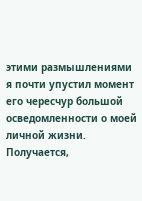этими размышлениями я почти упустил момент его чересчур большой осведомленности о моей личной жизни. Получается,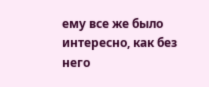ему все же было интересно, как без него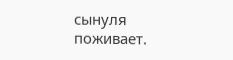сынуля поживает.